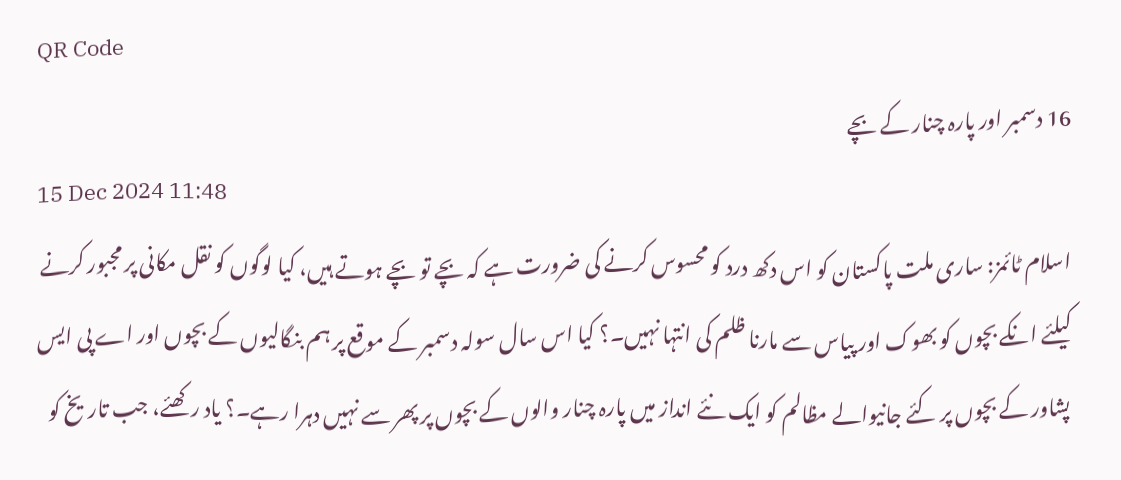QR Code
16 دسمبر اور پارہ چنار کے بچے
15 Dec 2024 11:48
اسلام ٹائمز: ساری ملت پاکستان کو اس دکھ درد کو محسوس کرنے کی ضرورت ہے کہ بچے تو بچے ہوتے ہیں، کیا لوگوں کو نقل مکانی پر مجبور کرنے کیلئے انکے بچوں کو بھوک اور پیاس سے مارنا ظلم کی انتہا نہیں۔؟ کیا اس سال سولہ دسمبر کے موقع پر ہم بنگالیوں کے بچوں اور اے پی ایس پشاور کے بچوں پر کئے جانیوالے مظالم کو ایک نئے انداز میں پارہ چنار والوں کے بچوں پر پھر سے نہیں دہرا رہے۔؟ یاد رکھئے، جب تاریخ کو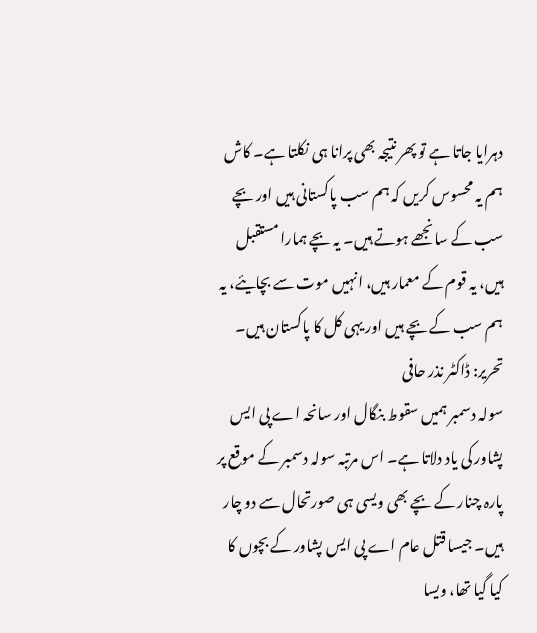دہرایا جاتا ہے تو پھر نتیجہ بھی پرانا ہی نکلتا ہے۔ کاش ہم یہ محسوس کریں کہ ہم سب پاکستانی ہیں اور بچے سب کے سانجھے ہوتے ہیں۔ یہ بچے ہمارا مستقبل ہیں، یہ قوم کے معمار ہیں، انہیں موت سے بچایئے، یہ ہم سب کے بچے ہیں اور یہی کل کا پاکستان ہیں۔
تحریر: ڈاکٹر نذر حافی
سولہ دسمبر ہمیں سقوط بنگال اور سانحہ اے پی ایس پشاور کی یاد دلاتا ہے۔ اس مرتبہ سولہ دسمبر کے موقع پر پارہ چنار کے بچے بھی ویسی ہی صورتحال سے دو چار ہیں۔ جیسا قتل عام اے پی ایس پشاور کے بچوں کا کیا گیا تھا، ویسا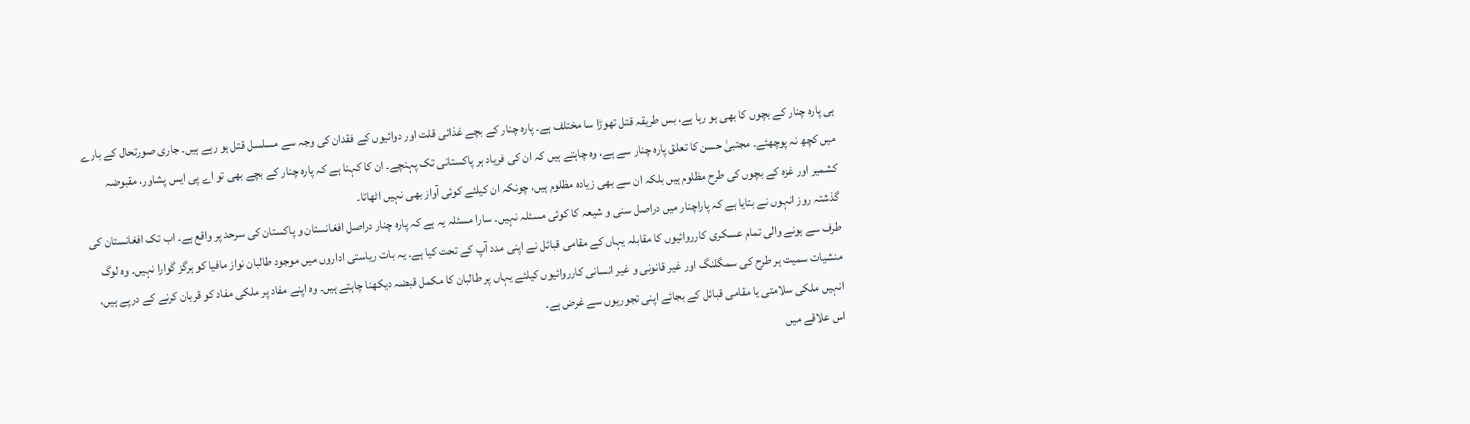ہی پارہ چنار کے بچوں کا بھی ہو رہا ہے، بس طریقہ قتل تھوڑا سا مختلف ہے۔ پارہ چنار کے بچے غذائی قلت اور دوائیوں کے فقدان کی وجہ سے مسلسل قتل ہو رہے ہیں۔ جاری صورتحال کے بارے میں کچھ نہ پوچھئے۔ مجتبیٰ حسن کا تعلق پارہ چنار سے ہے، وہ چاہتے ہیں کہ ان کی فریاد ہر پاکستانی تک پہنچے۔ ان کا کہنا ہے کہ پارہ چنار کے بچے بھی تو اے پی ایس پشاور، مقبوضہ کشمیر اور غزہ کے بچوں کی طرح مظلوم ہیں بلکہ ان سے بھی زیادہ مظلوم ہیں، چونکہ ان کیلئے کوئی آواز بھی نہیں اٹھاتا۔
گذشتہ روز انہوں نے بتایا ہے کہ پاراچنار میں دراصل سنی و شیعہ کا کوئی مسئلہ نہیں۔ سارا مسئلہ یہ ہے کہ پارہ چنار دراصل افغانستان و پاکستان کی سرحد پر واقع ہے۔ اب تک افغانستان کی طرف سے ہونے والی تمام عسکری کارروائیوں کا مقابلہ یہاں کے مقامی قبائل نے اپنی مدد آپ کے تحت کیا ہے۔ یہ بات ریاستی اداروں میں موجود طالبان نواز مافیا کو ہرگز گوارا نہیں۔ وہ لوگ منشیات سمیت ہر طرح کی سمگلنگ اور غیر قانونی و غیر انسانی کارروائیوں کیلئے یہاں پر طالبان کا مکمل قبضہ دیکھنا چاہتے ہیں۔ وہ اپنے مفاد پر ملکی مفاد کو قربان کرنے کے درپے ہیں، انہیں ملکی سلامتی یا مقامی قبائل کے بجائے اپنی تجوریوں سے غرض ہے۔
اس علاقے میں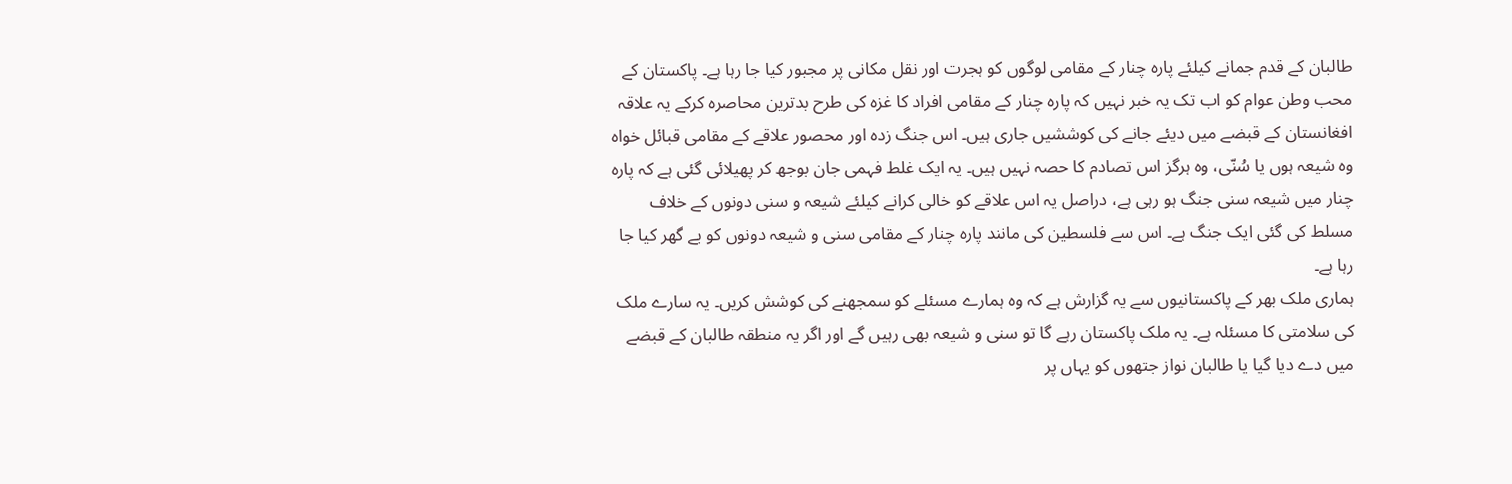طالبان کے قدم جمانے کیلئے پارہ چنار کے مقامی لوگوں کو ہجرت اور نقل مکانی پر مجبور کیا جا رہا ہے۔ پاکستان کے محب وطن عوام کو اب تک یہ خبر نہیں کہ پارہ چنار کے مقامی افراد کا غزہ کی طرح بدترین محاصرہ کرکے یہ علاقہ افغانستان کے قبضے میں دیئے جانے کی کوششیں جاری ہیں۔ اس جنگ زدہ اور محصور علاقے کے مقامی قبائل خواہ وہ شیعہ ہوں یا سُنّی، وہ ہرگز اس تصادم کا حصہ نہیں ہیں۔ یہ ایک غلط فہمی جان بوجھ کر پھیلائی گئی ہے کہ پارہ چنار میں شیعہ سنی جنگ ہو رہی ہے، دراصل یہ اس علاقے کو خالی کرانے کیلئے شیعہ و سنی دونوں کے خلاف مسلط کی گئی ایک جنگ ہے۔ اس سے فلسطین کی مانند پارہ چنار کے مقامی سنی و شیعہ دونوں کو بے گھر کیا جا رہا ہے۔
ہماری ملک بھر کے پاکستانیوں سے یہ گزارش ہے کہ وہ ہمارے مسئلے کو سمجھنے کی کوشش کریں۔ یہ سارے ملک کی سلامتی کا مسئلہ ہے۔ یہ ملک پاکستان رہے گا تو سنی و شیعہ بھی رہیں گے اور اگر یہ منطقہ طالبان کے قبضے میں دے دیا گیا یا طالبان نواز جتھوں کو یہاں پر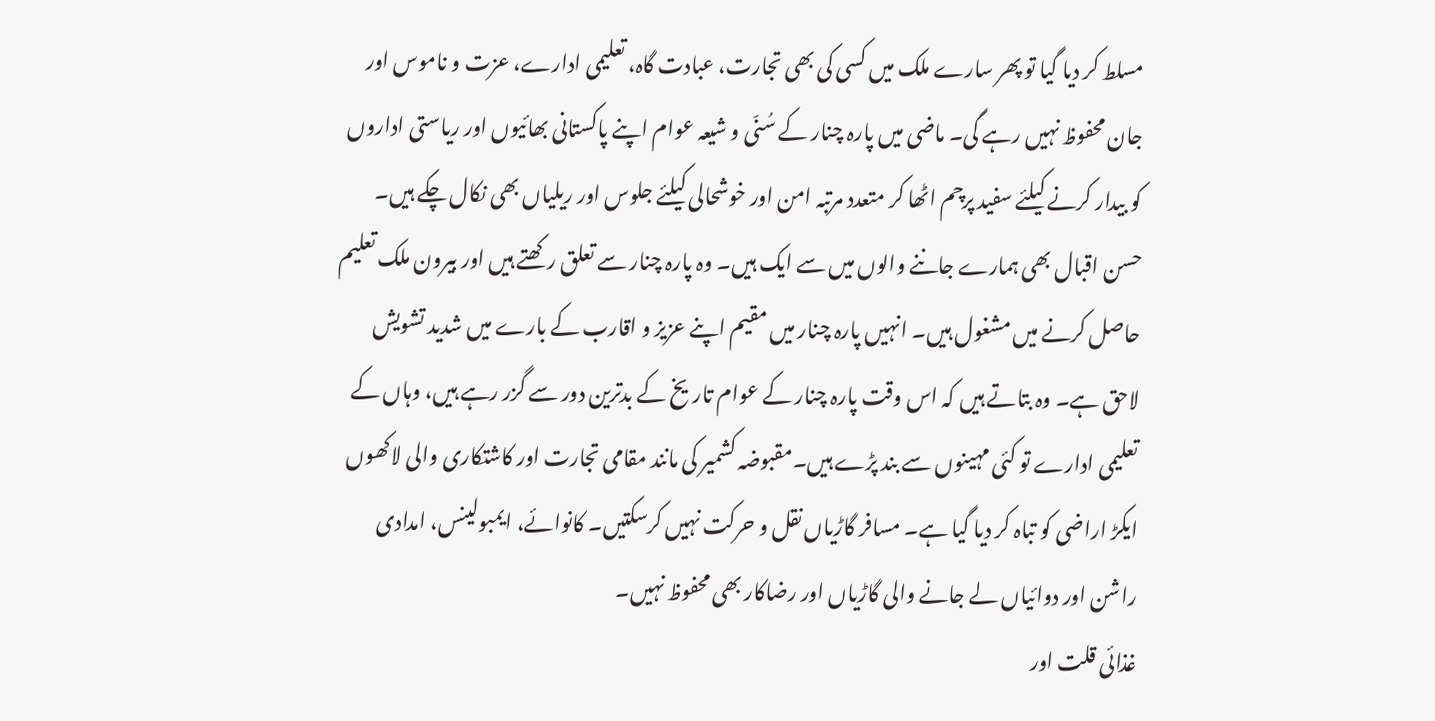مسلط کر دیا گیا تو پھر سارے ملک میں کسی کی بھی تجارت، عبادت گاہ، تعلیمی ادارے، عزت و ناموس اور جان محفوظ نہیں رہے گی۔ ماضی میں پارہ چنار کے سُنّی و شیعہ عوام اپنے پاکستانی بھائیوں اور ریاستی اداروں کو بیدار کرنے کیلئے سفید پرچم اٹھا کر متعدد مرتبہ امن اور خوشحالی کیلئے جلوس اور ریلیاں بھی نکال چکے ہیں۔
حسن اقبال بھی ہمارے جاننے والوں میں سے ایک ہیں۔ وہ پارہ چنار سے تعلق رکھتے ہیں اور بیرون ملک تعلیم حاصل کرنے میں مشغول ہیں۔ انہیں پارہ چنار میں مقیم اپنے عزیز و اقارب کے بارے میں شدید تشویش لاحق ہے۔ وہ بتاتے ہیں کہ اس وقت پارہ چنار کے عوام تاریخ کے بدترین دور سے گزر رہے ہیں، وہاں کے تعلیمی ادارے تو کئی مہینوں سے بند پڑے ہیں۔مقبوضہ کشمیر کی مانند مقامی تجارت اور کاشتکاری والی لاکھوں ایکڑ اراضی کو تباہ کر دیا گیا ہے۔ مسافر گاڑیاں نقل و حرکت نہیں کرسکتیں۔ کانوائے، ایمبولینس، امدادی راشن اور دوائیاں لے جانے والی گاڑیاں اور رضاکار بھی محفوظ نہیں۔
غذائی قلت اور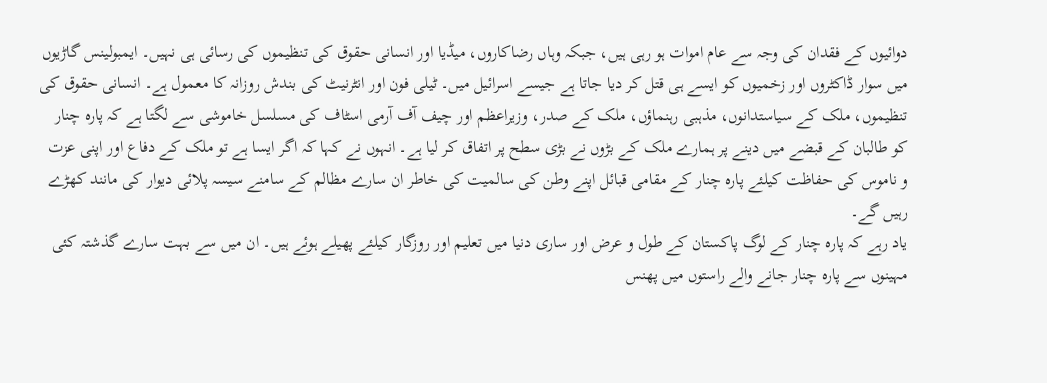دوائیوں کے فقدان کی وجہ سے عام اموات ہو رہی ہیں، جبکہ وہاں رضاکاروں، میڈیا اور انسانی حقوق کی تنظیموں کی رسائی ہی نہیں۔ ایمبولینس گاڑیوں میں سوار ڈاکٹروں اور زخمیوں کو ایسے ہی قتل کر دیا جاتا ہے جیسے اسرائیل میں۔ ٹیلی فون اور انٹرنیٹ کی بندش روزانہ کا معمول ہے۔ انسانی حقوق کی تنظیموں، ملک کے سیاستدانوں، مذہبی رہنماؤں، ملک کے صدر، وزیراعظم اور چیف آف آرمی اسٹاف کی مسلسل خاموشی سے لگتا ہے کہ پارہ چنار کو طالبان کے قبضے میں دینے پر ہمارے ملک کے بڑوں نے بڑی سطح پر اتفاق کر لیا ہے۔ انہوں نے کہا کہ اگر ایسا ہے تو ملک کے دفاع اور اپنی عزت و ناموس کی حفاظت کیلئے پارہ چنار کے مقامی قبائل اپنے وطن کی سالمیت کی خاطر ان سارے مظالم کے سامنے سیسہ پلائی دیوار کی مانند کھڑے رہیں گے۔
یاد رہے کہ پارہ چنار کے لوگ پاکستان کے طول و عرض اور ساری دنیا میں تعلیم اور روزگار کیلئے پھیلے ہوئے ہیں۔ ان میں سے بہت سارے گذشتہ کئی مہینوں سے پارہ چنار جانے والے راستوں میں پھنس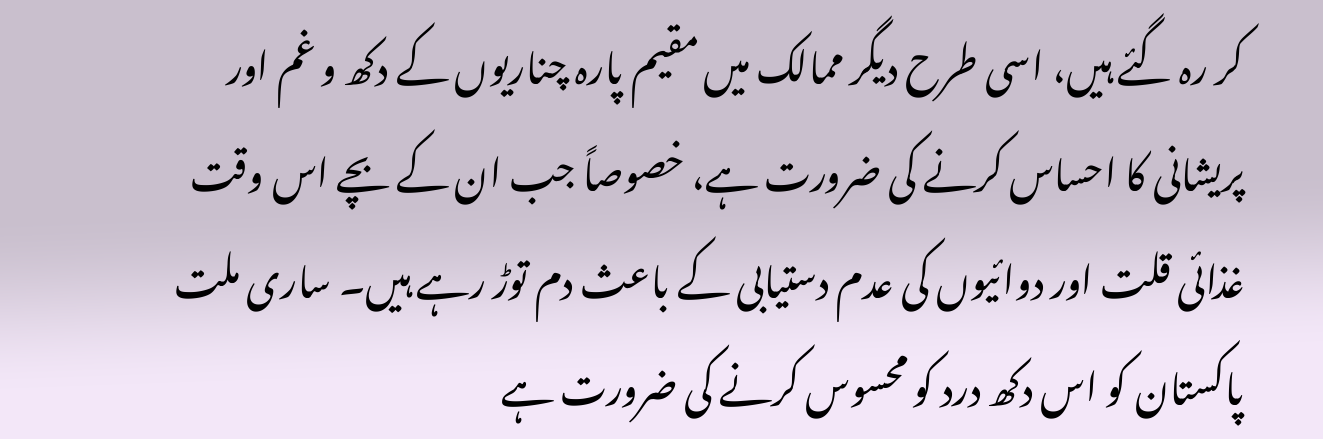کر رہ گئے ہیں، اسی طرح دیگر ممالک میں مقیم پارہ چناریوں کے دکھ و غم اور پریشانی کا احساس کرنے کی ضرورت ہے، خصوصاً جب ان کے بچے اس وقت غذائی قلت اور دوائیوں کی عدم دستیابی کے باعث دم توڑ رہے ہیں۔ ساری ملت پاکستان کو اس دکھ درد کو محسوس کرنے کی ضرورت ہے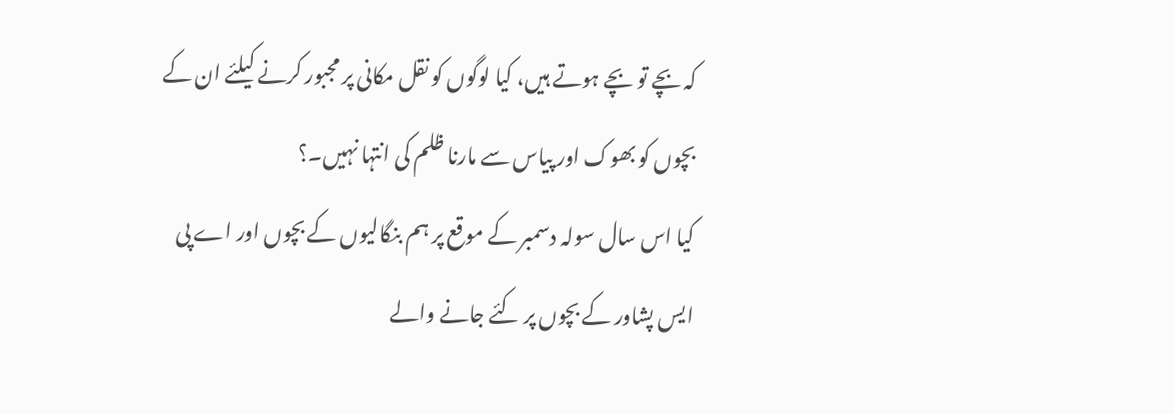کہ بچے تو بچے ہوتے ہیں، کیا لوگوں کو نقل مکانی پر مجبور کرنے کیلئے ان کے بچوں کو بھوک اور پیاس سے مارنا ظلم کی انتہا نہیں۔؟
کیا اس سال سولہ دسمبر کے موقع پر ہم بنگالیوں کے بچوں اور اے پی ایس پشاور کے بچوں پر کئے جانے والے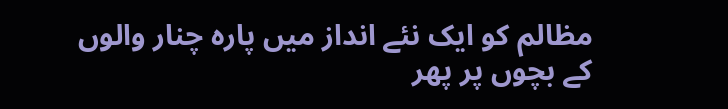مظالم کو ایک نئے انداز میں پارہ چنار والوں کے بچوں پر پھر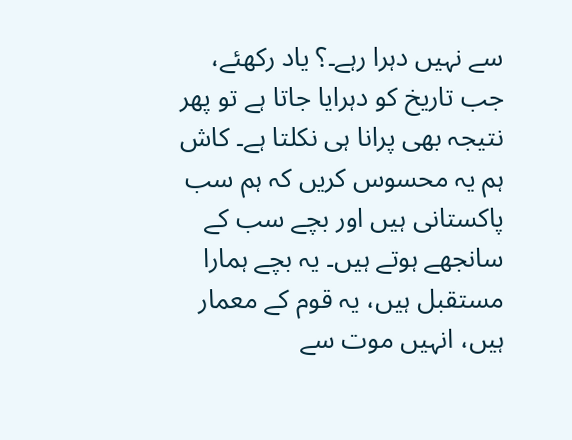سے نہیں دہرا رہے۔؟ یاد رکھئے، جب تاریخ کو دہرایا جاتا ہے تو پھر نتیجہ بھی پرانا ہی نکلتا ہے۔ کاش ہم یہ محسوس کریں کہ ہم سب پاکستانی ہیں اور بچے سب کے سانجھے ہوتے ہیں۔ یہ بچے ہمارا مستقبل ہیں، یہ قوم کے معمار ہیں، انہیں موت سے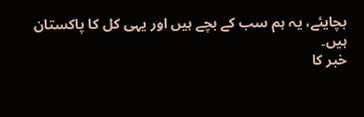بچایئے، یہ ہم سب کے بچے ہیں اور یہی کل کا پاکستان ہیں۔
خبر کا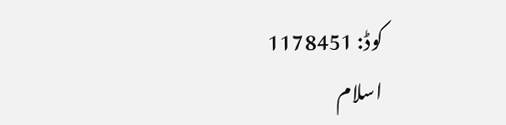کوڈ: 1178451
اسلام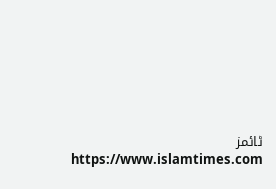ٹائمز
https://www.islamtimes.com